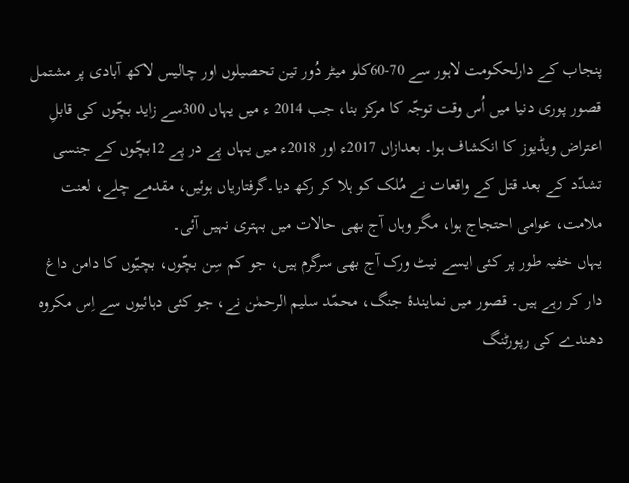پنجاب کے دارلحکومت لاہور سے 70-60کلو میٹر دُور تین تحصیلوں اور چالیس لاکھ آبادی پر مشتمل قصور پوری دنیا میں اُس وقت توجّہ کا مرکز بنا، جب 2014 ء میں یہاں 300سے زاید بچّوں کی قابلِ اعتراض ویڈیوز کا انکشاف ہوا۔ بعدازاں 2017ء اور 2018ء میں یہاں پے در پے 12بچّوں کے جنسی تشدّد کے بعد قتل کے واقعات نے مُلک کو ہلا کر رکھ دیا۔گرفتاریاں ہوئیں، مقدمے چلے، لعنت ملامت، عوامی احتجاج ہوا، مگر وہاں آج بھی حالات میں بہتری نہیں آئی۔
یہاں خفیہ طور پر کئی ایسے نیٹ ورک آج بھی سرگرم ہیں، جو کم سِن بچّوں، بچیّوں کا دامن داغ دار کر رہے ہیں۔ قصور میں نمایندۂ جنگ، محمّد سلیم الرحمٰن نے، جو کئی دہائیوں سے اِس مکروہ دھندے کی رپورٹنگ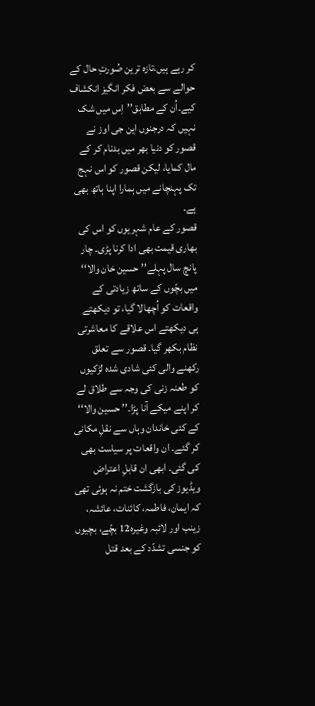کر رہے ہیں،تازہ ترین صُورتِ حال کے حوالے سے بعض فکر انگیز انکشاف کیے۔اُن کے مطابق’’اِس میں شک نہیں کہ درجنوں این جی اوز نے قصور کو دنیا بھر میں بدنام کر کے مال کمایا، لیکن قصور کو اس نہج تک پہنچانے میں ہمارا اپنا ہاتھ بھی ہے۔
قصور کے عام شہریوں کو اس کی بھاری قیمت بھی ادا کرنا پڑی۔ چار پانچ سال پہلے’’ حسین خان والا‘‘ میں بچّوں کے ساتھ زیادتی کے واقعات کو اُچھالا گیا، تو دیکھتے ہی دیکھتے اس علاقے کا معاشرتی نظام بکھر گیا۔ قصور سے تعلق رکھنے والی کئی شادی شدہ لڑکیوں کو طعنہ زنی کی وجہ سے طلاق لے کر اپنے میکے آنا پڑا۔’’ حسین والا‘‘ کے کئی خاندان وہاں سے نقلِ مکانی کر گئے۔ ان واقعات پر سیاست بھی کی گئی۔ ابھی ان قابلِ اعتراض ویڈیوز کی بازگشت ختم نہ ہوئی تھی کہ ایمان، فاطمہ، کائنات، عائشہ، زینب اور لائبہ وغیرہ12 بچّے، بچیوں کو جنسی تشدّد کے بعد قتل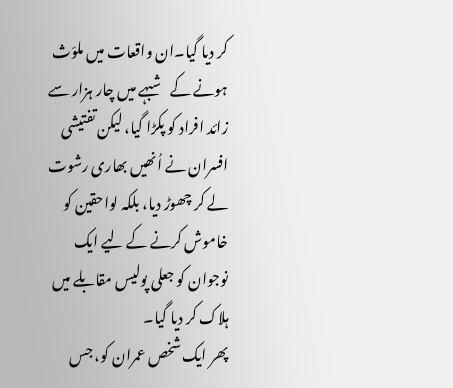کر دیا گیا۔ان واقعات میں ملوّث ہونے کے شبہے میں چار ہزار سے زائد افراد کو پکڑا گیا، لیکن تفتیشی افسران نے اُنھیں بھاری رشوت لے کر چھوڑ دیا، بلکہ لواحقین کو خاموش کرنے کے لیے ایک نوجوان کو جعلی پولیس مقابلے میں ہلاک کر دیا گیا۔
پھر ایک شخص عمران کو، جس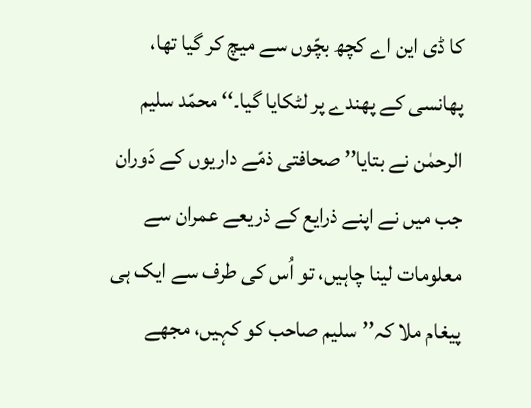کا ڈی این اے کچھ بچّوں سے میچ کر گیا تھا، پھانسی کے پھندے پر لٹکایا گیا۔‘‘ محمّد سلیم الرحمٰن نے بتایا’’ صحافتی ذمّے داریوں کے دَوران جب میں نے اپنے ذرایع کے ذریعے عمران سے معلومات لینا چاہیں، تو اُس کی طرف سے ایک ہی پیغام ملا کہ’’سلیم صاحب کو کہیں، مجھے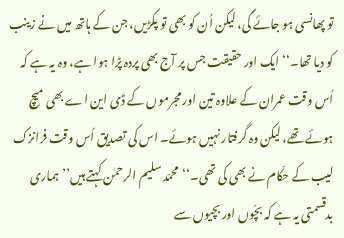تو پھانسی ہو جائے گی، لیکن اُن کو بھی تو پکڑیں، جن کے ہاتھ میں نے زینب کو دیا تھا۔‘‘ ایک اور حقیقت جس پر آج بھی پردہ پڑا ہوا ہے، وہ یہ ہے کہ اُس وقت عمران کے علاوہ تین اور مجرموں کے ڈی این اے بھی میچ ہوئے تھے، لیکن وہ گرفتار نہیں ہوئے۔ اس کی تصدیق اُس وقت فرانزک لیب کے حکّام نے بھی کی تھی۔‘‘محمّد سلیم الرحمٰن کہتے ہیں’’ہماری بدقسمتی یہ ہے کہ بچّوں اور بچیوں سے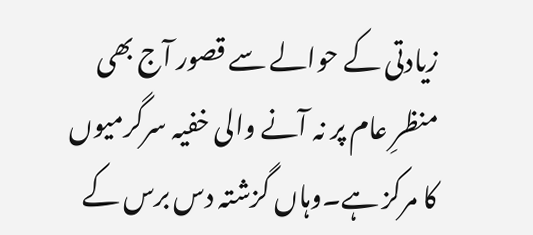زیادتی کے حوالے سے قصور آج بھی منظرِ عام پر نہ آنے والی خفیہ سرگرمیوں کا مرکز ہے۔وہاں گزشتہ دس برس کے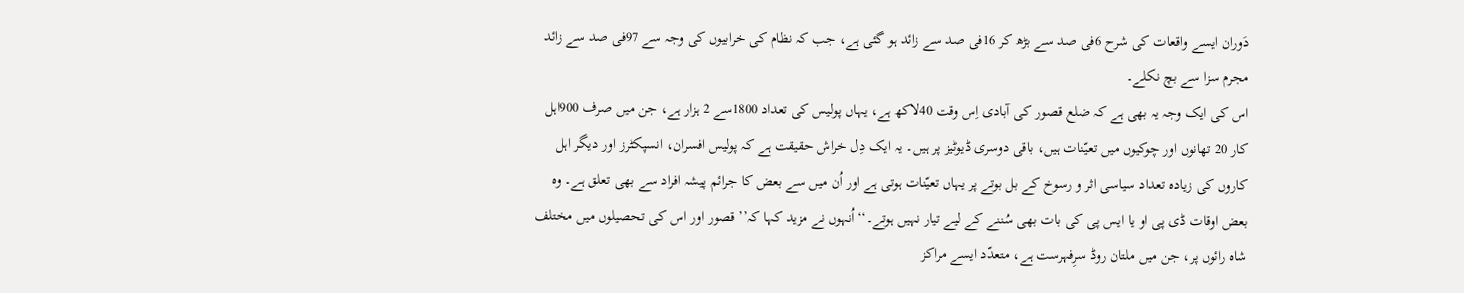دَوران ایسے واقعات کی شرح 6فی صد سے بڑھ کر 16فی صد سے زائد ہو گئی ہے، جب کہ نظام کی خرابیوں کی وجہ سے 97فی صد سے زائد مجرم سزا سے بچ نکلے۔
اس کی ایک وجہ یہ بھی ہے کہ ضلع قصور کی آبادی اِس وقت 40لاکھ ہے، یہاں پولیس کی تعداد 1800سے 2 ہزار ہے، جن میں صرف 900اہل کار 20 تھانوں اور چوکیوں میں تعیّنات ہیں، باقی دوسری ڈیوٹیز پر ہیں۔ یہ ایک دِل خراش حقیقت ہے کہ پولیس افسران، انسپکٹرز اور دیگر اہل کاروں کی زیادہ تعداد سیاسی اثر و رسوخ کے بل بوتے پر یہاں تعیّنات ہوتی ہے اور اُن میں سے بعض کا جرائم پیشہ افراد سے بھی تعلق ہے۔ وہ بعض اوقات ڈی پی او یا ایس پی کی بات بھی سُننے کے لیے تیار نہیں ہوتے۔‘‘اُنہوں نے مزید کہا کہ’’ قصور اور اس کی تحصیلوں میں مختلف شاہ رائوں پر، جن میں ملتان روڈ سرِفہرست ہے، متعدّد ایسے مراکز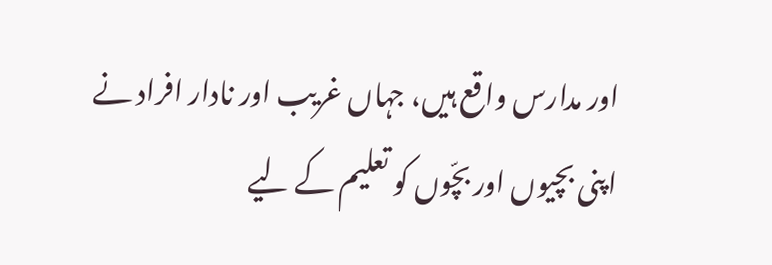اور مدارس واقع ہیں، جہاں غریب اور نادار افراد نے اپنی بچیوں اور بچّوں کو تعلیم کے لیے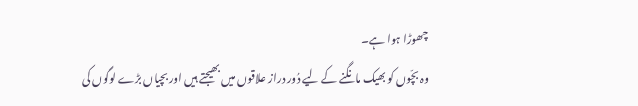چھوڑا ہوا ہے۔
وہ بچّوں کو بھیک مانگنے کے لیے دُور دراز علاقوں میں بھیجتے ہیں اور بچیاں بڑے لوگوں کی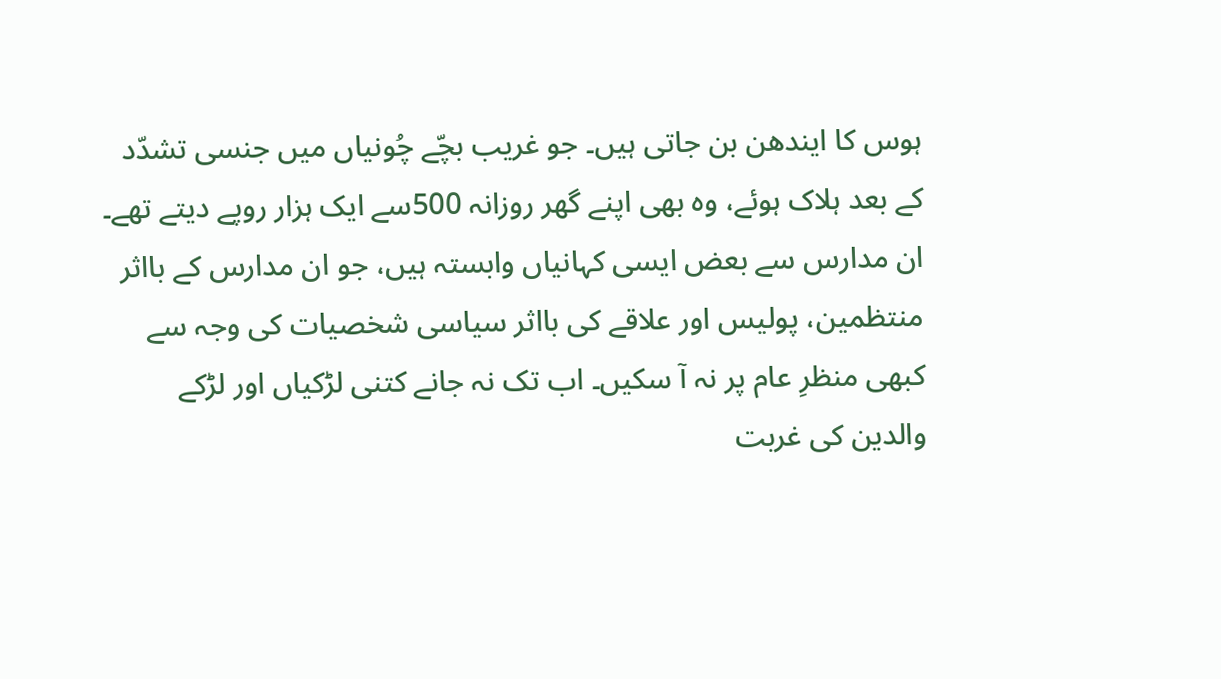ہوس کا ایندھن بن جاتی ہیں۔ جو غریب بچّے چُونیاں میں جنسی تشدّد کے بعد ہلاک ہوئے، وہ بھی اپنے گھر روزانہ 500سے ایک ہزار روپے دیتے تھے۔ ان مدارس سے بعض ایسی کہانیاں وابستہ ہیں، جو ان مدارس کے بااثر منتظمین، پولیس اور علاقے کی بااثر سیاسی شخصیات کی وجہ سے کبھی منظرِ عام پر نہ آ سکیں۔ اب تک نہ جانے کتنی لڑکیاں اور لڑکے والدین کی غربت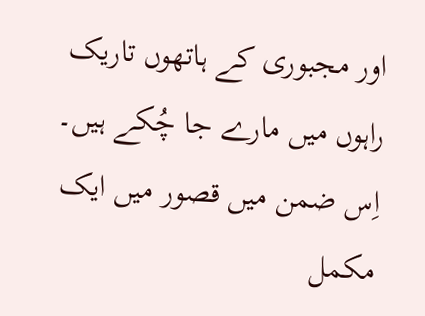اور مجبوری کے ہاتھوں تاریک راہوں میں مارے جا چُکے ہیں۔ اِس ضمن میں قصور میں ایک مکمل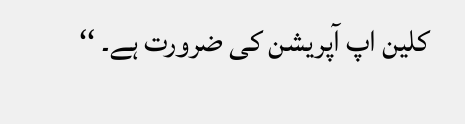کلین اپ آپریشن کی ضرورت ہے۔ ‘‘